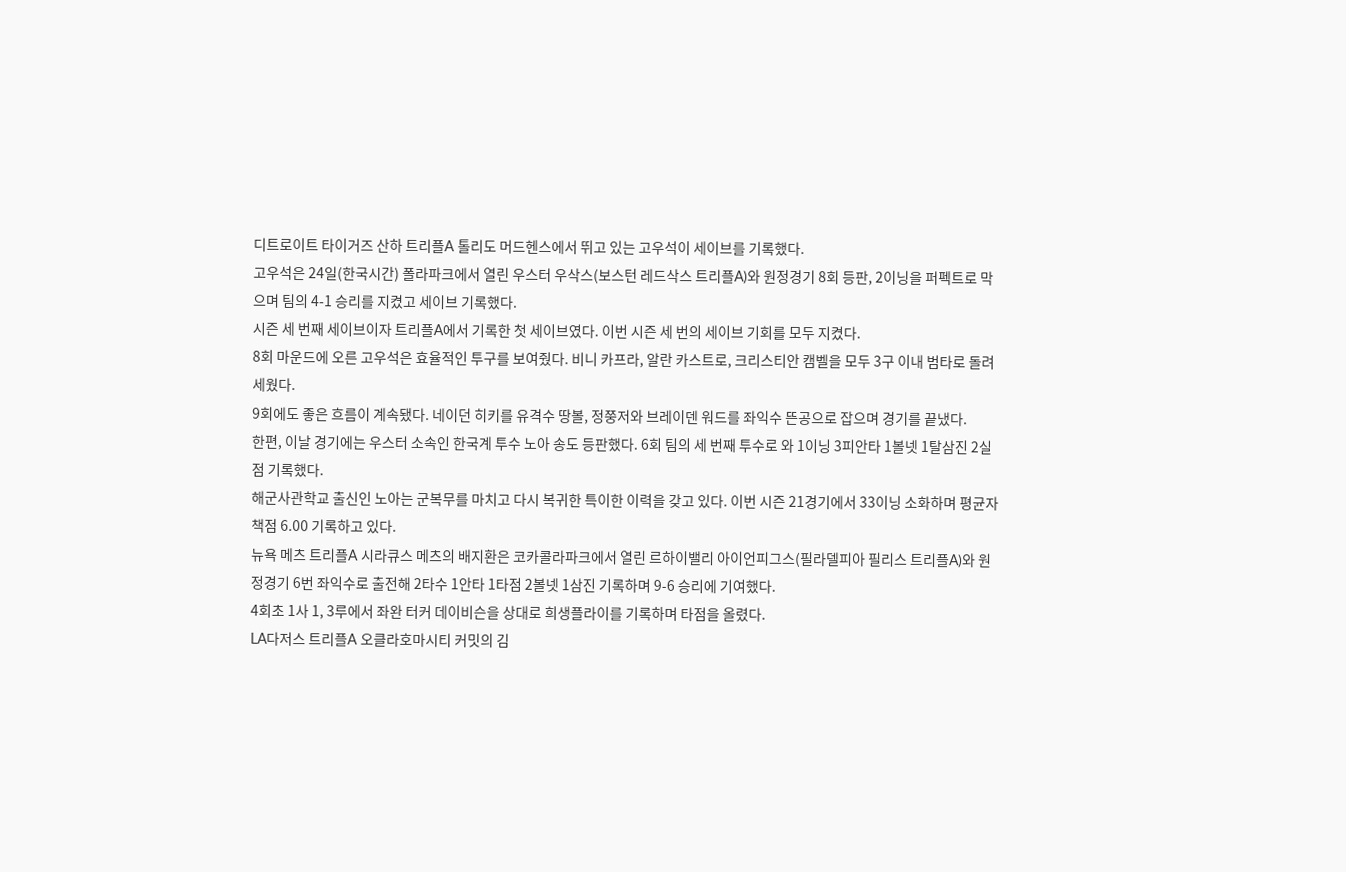디트로이트 타이거즈 산하 트리플A 톨리도 머드헨스에서 뛰고 있는 고우석이 세이브를 기록했다.
고우석은 24일(한국시간) 폴라파크에서 열린 우스터 우삭스(보스턴 레드삭스 트리플A)와 원정경기 8회 등판, 2이닝을 퍼펙트로 막으며 팀의 4-1 승리를 지켰고 세이브 기록했다.
시즌 세 번째 세이브이자 트리플A에서 기록한 첫 세이브였다. 이번 시즌 세 번의 세이브 기회를 모두 지켰다.
8회 마운드에 오른 고우석은 효율적인 투구를 보여줬다. 비니 카프라, 알란 카스트로, 크리스티안 캠벨을 모두 3구 이내 범타로 돌려세웠다.
9회에도 좋은 흐름이 계속됐다. 네이던 히키를 유격수 땅볼, 정쭝저와 브레이덴 워드를 좌익수 뜬공으로 잡으며 경기를 끝냈다.
한편, 이날 경기에는 우스터 소속인 한국계 투수 노아 송도 등판했다. 6회 팀의 세 번째 투수로 와 1이닝 3피안타 1볼넷 1탈삼진 2실점 기록했다.
해군사관학교 출신인 노아는 군복무를 마치고 다시 복귀한 특이한 이력을 갖고 있다. 이번 시즌 21경기에서 33이닝 소화하며 평균자책점 6.00 기록하고 있다.
뉴욕 메츠 트리플A 시라큐스 메츠의 배지환은 코카콜라파크에서 열린 르하이밸리 아이언피그스(필라델피아 필리스 트리플A)와 원정경기 6번 좌익수로 출전해 2타수 1안타 1타점 2볼넷 1삼진 기록하며 9-6 승리에 기여했다.
4회초 1사 1, 3루에서 좌완 터커 데이비슨을 상대로 희생플라이를 기록하며 타점을 올렸다.
LA다저스 트리플A 오클라호마시티 커밋의 김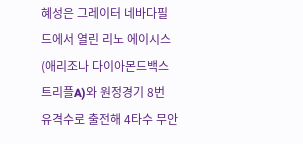혜성은 그레이터 네바다필드에서 열린 리노 에이시스(애리조나 다이아몬드백스 트리플A)와 원정경기 8번 유격수로 출전해 4타수 무안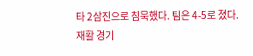타 2삼진으로 침묵했다. 팀은 4-5로 졌다.
재활 경기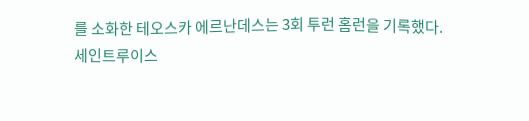를 소화한 테오스카 에르난데스는 3회 투런 홈런을 기록했다.
세인트루이스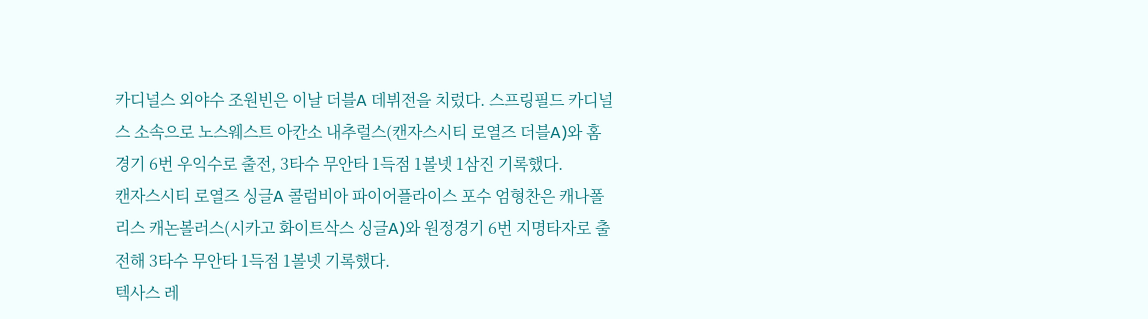카디널스 외야수 조원빈은 이날 더블A 데뷔전을 치렀다. 스프링필드 카디널스 소속으로 노스웨스트 아칸소 내추럴스(캔자스시티 로열즈 더블A)와 홈경기 6번 우익수로 출전, 3타수 무안타 1득점 1볼넷 1삼진 기록했다.
캔자스시티 로열즈 싱글A 콜럼비아 파이어플라이스 포수 엄형찬은 캐나폴리스 캐논볼러스(시카고 화이트삭스 싱글A)와 원정경기 6번 지명타자로 출전해 3타수 무안타 1득점 1볼넷 기록했다.
텍사스 레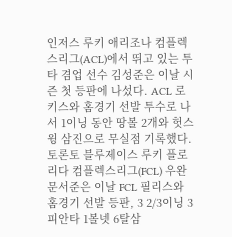인저스 루키 애리조나 컴플렉스리그(ACL)에서 뛰고 있는 투타 겸업 선수 김성준은 이날 시즌 첫 등판에 나섰다. ACL 로키스와 홈경기 선발 투수로 나서 1이닝 동안 땅볼 2개와 헛스윙 삼진으로 무실점 기록했다.
토론토 블루제이스 루키 플로리다 컴플렉스리그(FCL) 우완 문서준은 이날 FCL 필리스와 홈경기 선발 등판, 3 2/3이닝 3피안타 1볼넷 6탈삼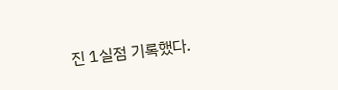진 1실점 기록했다.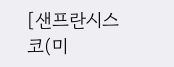[샌프란시스코(미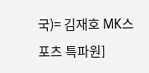국)= 김재호 MK스포츠 특파원]